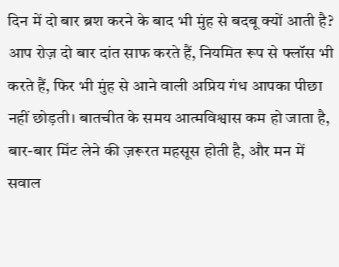दिन में दो बार ब्रश करने के बाद भी मुंह से बदबू क्यों आती है?
आप रोज़ दो बार दांत साफ करते हैं, नियमित रूप से फ्लॉस भी करते हैं, फिर भी मुंह से आने वाली अप्रिय गंध आपका पीछा नहीं छोड़ती। बातचीत के समय आत्मविश्वास कम हो जाता है, बार-बार मिंट लेने की ज़रूरत महसूस होती है, और मन में सवाल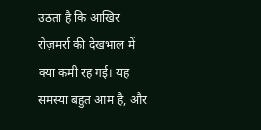उठता है कि आखिर रोज़मर्रा की देखभाल में क्या कमी रह गई। यह समस्या बहुत आम है, और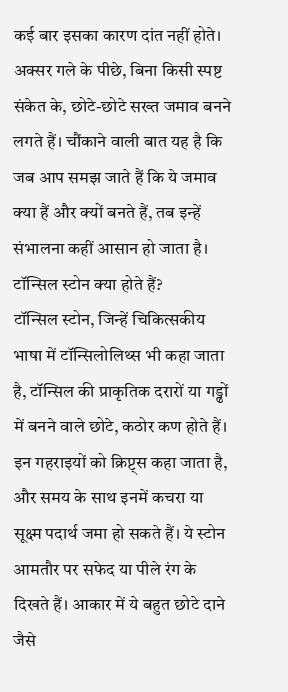कई बार इसका कारण दांत नहीं होते।
अक्सर गले के पीछे, बिना किसी स्पष्ट संकेत के, छोटे-छोटे सख्त जमाव बनने लगते हैं। चौंकाने वाली बात यह है कि जब आप समझ जाते हैं कि ये जमाव क्या हैं और क्यों बनते हैं, तब इन्हें संभालना कहीं आसान हो जाता है।
टॉन्सिल स्टोन क्या होते हैं?
टॉन्सिल स्टोन, जिन्हें चिकित्सकीय भाषा में टॉन्सिलोलिथ्स भी कहा जाता है, टॉन्सिल की प्राकृतिक दरारों या गड्ढों में बनने वाले छोटे, कठोर कण होते हैं। इन गहराइयों को क्रिप्ट्स कहा जाता है, और समय के साथ इनमें कचरा या सूक्ष्म पदार्थ जमा हो सकते हैं। ये स्टोन आमतौर पर सफेद या पीले रंग के दिखते हैं। आकार में ये बहुत छोटे दाने जैसे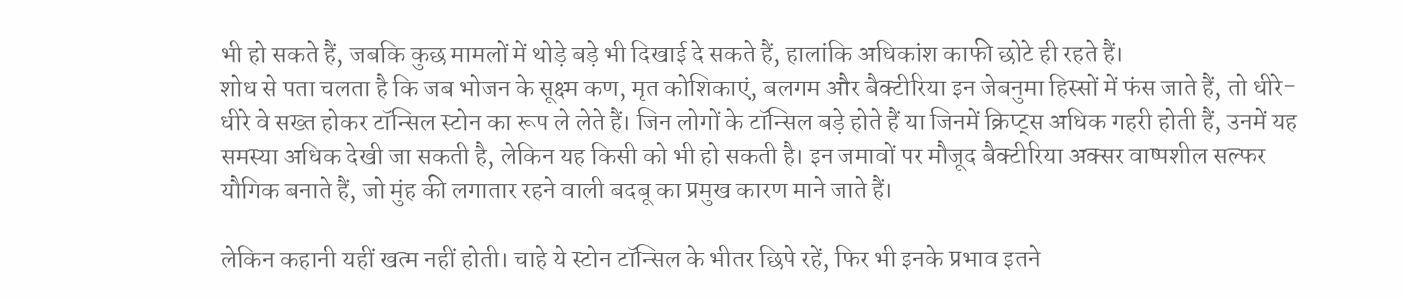भी हो सकते हैं, जबकि कुछ मामलों में थोड़े बड़े भी दिखाई दे सकते हैं, हालांकि अधिकांश काफी छोटे ही रहते हैं।
शोध से पता चलता है कि जब भोजन के सूक्ष्म कण, मृत कोशिकाएं, बलगम और बैक्टीरिया इन जेबनुमा हिस्सों में फंस जाते हैं, तो धीरे-धीरे वे सख्त होकर टॉन्सिल स्टोन का रूप ले लेते हैं। जिन लोगों के टॉन्सिल बड़े होते हैं या जिनमें क्रिप्ट्स अधिक गहरी होती हैं, उनमें यह समस्या अधिक देखी जा सकती है, लेकिन यह किसी को भी हो सकती है। इन जमावों पर मौजूद बैक्टीरिया अक्सर वाष्पशील सल्फर यौगिक बनाते हैं, जो मुंह की लगातार रहने वाली बदबू का प्रमुख कारण माने जाते हैं।

लेकिन कहानी यहीं खत्म नहीं होती। चाहे ये स्टोन टॉन्सिल के भीतर छिपे रहें, फिर भी इनके प्रभाव इतने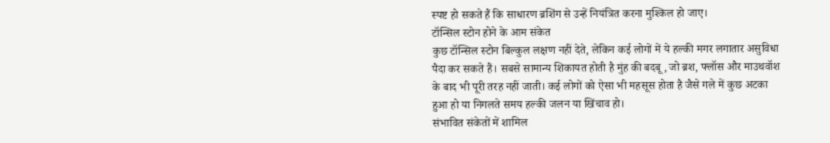स्पष्ट हो सकते हैं कि साधारण ब्रशिंग से उन्हें नियंत्रित करना मुश्किल हो जाए।
टॉन्सिल स्टोन होने के आम संकेत
कुछ टॉन्सिल स्टोन बिल्कुल लक्षण नहीं देते, लेकिन कई लोगों में ये हल्की मगर लगातार असुविधा पैदा कर सकते हैं। सबसे सामान्य शिकायत होती है मुंह की बदबू, जो ब्रश, फ्लॉस और माउथवॉश के बाद भी पूरी तरह नहीं जाती। कई लोगों को ऐसा भी महसूस होता है जैसे गले में कुछ अटका हुआ हो या निगलते समय हल्की जलन या खिंचाव हो।
संभावित संकेतों में शामिल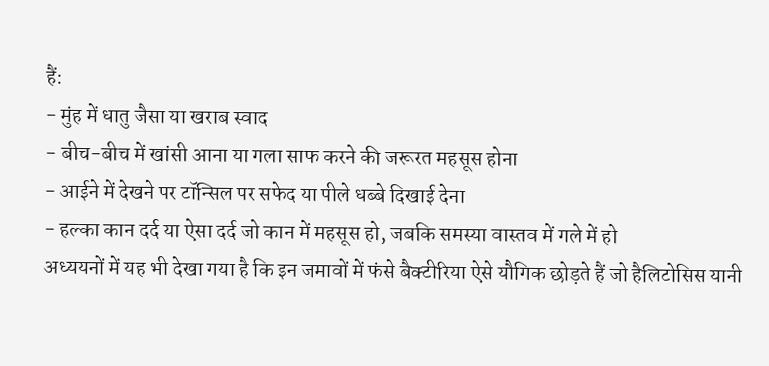हैं:
- मुंह में धातु जैसा या खराब स्वाद
- बीच-बीच में खांसी आना या गला साफ करने की जरूरत महसूस होना
- आईने में देखने पर टॉन्सिल पर सफेद या पीले धब्बे दिखाई देना
- हल्का कान दर्द या ऐसा दर्द जो कान में महसूस हो, जबकि समस्या वास्तव में गले में हो
अध्ययनों में यह भी देखा गया है कि इन जमावों में फंसे बैक्टीरिया ऐसे यौगिक छोड़ते हैं जो हैलिटोसिस यानी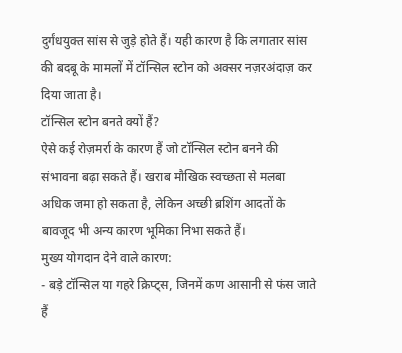दुर्गंधयुक्त सांस से जुड़े होते हैं। यही कारण है कि लगातार सांस की बदबू के मामलों में टॉन्सिल स्टोन को अक्सर नज़रअंदाज़ कर दिया जाता है।
टॉन्सिल स्टोन बनते क्यों हैं?
ऐसे कई रोज़मर्रा के कारण हैं जो टॉन्सिल स्टोन बनने की संभावना बढ़ा सकते हैं। खराब मौखिक स्वच्छता से मलबा अधिक जमा हो सकता है, लेकिन अच्छी ब्रशिंग आदतों के बावजूद भी अन्य कारण भूमिका निभा सकते हैं।
मुख्य योगदान देने वाले कारण:
- बड़े टॉन्सिल या गहरे क्रिप्ट्स, जिनमें कण आसानी से फंस जाते हैं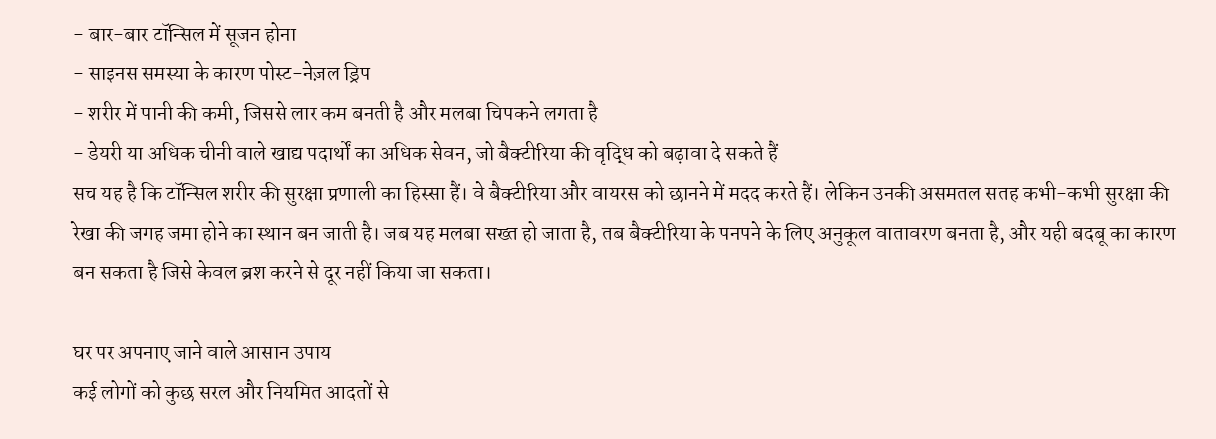- बार-बार टॉन्सिल में सूजन होना
- साइनस समस्या के कारण पोस्ट-नेज़ल ड्रिप
- शरीर में पानी की कमी, जिससे लार कम बनती है और मलबा चिपकने लगता है
- डेयरी या अधिक चीनी वाले खाद्य पदार्थों का अधिक सेवन, जो बैक्टीरिया की वृद्धि को बढ़ावा दे सकते हैं
सच यह है कि टॉन्सिल शरीर की सुरक्षा प्रणाली का हिस्सा हैं। वे बैक्टीरिया और वायरस को छानने में मदद करते हैं। लेकिन उनकी असमतल सतह कभी-कभी सुरक्षा की रेखा की जगह जमा होने का स्थान बन जाती है। जब यह मलबा सख्त हो जाता है, तब बैक्टीरिया के पनपने के लिए अनुकूल वातावरण बनता है, और यही बदबू का कारण बन सकता है जिसे केवल ब्रश करने से दूर नहीं किया जा सकता।

घर पर अपनाए जाने वाले आसान उपाय
कई लोगों को कुछ सरल और नियमित आदतों से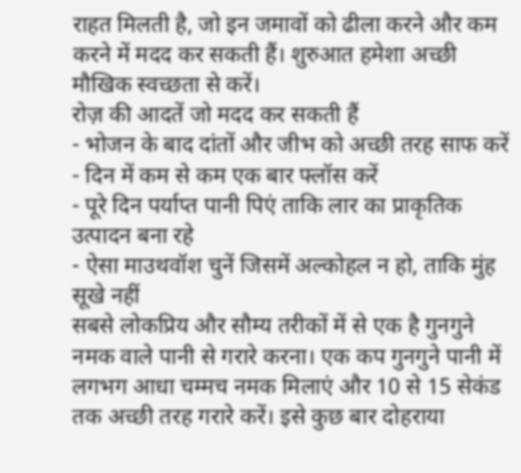राहत मिलती है, जो इन जमावों को ढीला करने और कम करने में मदद कर सकती हैं। शुरुआत हमेशा अच्छी मौखिक स्वच्छता से करें।
रोज़ की आदतें जो मदद कर सकती हैं
- भोजन के बाद दांतों और जीभ को अच्छी तरह साफ करें
- दिन में कम से कम एक बार फ्लॉस करें
- पूरे दिन पर्याप्त पानी पिएं ताकि लार का प्राकृतिक उत्पादन बना रहे
- ऐसा माउथवॉश चुनें जिसमें अल्कोहल न हो, ताकि मुंह सूखे नहीं
सबसे लोकप्रिय और सौम्य तरीकों में से एक है गुनगुने नमक वाले पानी से गरारे करना। एक कप गुनगुने पानी में लगभग आधा चम्मच नमक मिलाएं और 10 से 15 सेकंड तक अच्छी तरह गरारे करें। इसे कुछ बार दोहराया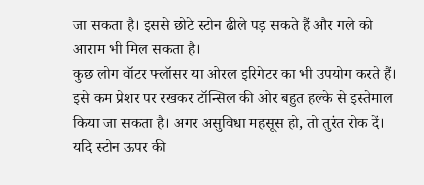जा सकता है। इससे छोटे स्टोन ढीले पड़ सकते हैं और गले को आराम भी मिल सकता है।
कुछ लोग वॉटर फ्लॉसर या ओरल इरिगेटर का भी उपयोग करते हैं। इसे कम प्रेशर पर रखकर टॉन्सिल की ओर बहुत हल्के से इस्तेमाल किया जा सकता है। अगर असुविधा महसूस हो, तो तुरंत रोक दें।
यदि स्टोन ऊपर की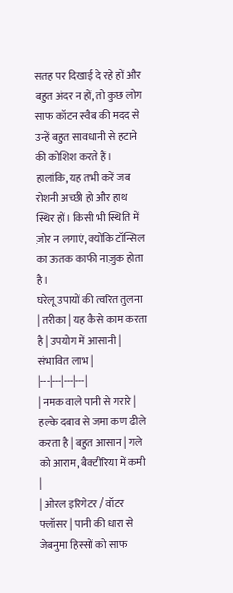सतह पर दिखाई दे रहे हों और बहुत अंदर न हों, तो कुछ लोग साफ कॉटन स्वैब की मदद से उन्हें बहुत सावधानी से हटाने की कोशिश करते हैं। हालांकि, यह तभी करें जब रोशनी अच्छी हो और हाथ स्थिर हों। किसी भी स्थिति में ज़ोर न लगाएं, क्योंकि टॉन्सिल का ऊतक काफी नाज़ुक होता है।
घरेलू उपायों की त्वरित तुलना
| तरीका | यह कैसे काम करता है | उपयोग में आसानी | संभावित लाभ |
|---|---|---|---|
| नमक वाले पानी से गरारे | हल्के दबाव से जमा कण ढीले करता है | बहुत आसान | गले को आराम, बैक्टीरिया में कमी |
| ओरल इरिगेटर / वॉटर फ्लॉसर | पानी की धारा से जेबनुमा हिस्सों को साफ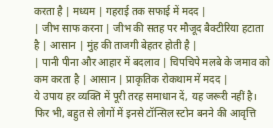करता है | मध्यम | गहराई तक सफाई में मदद |
| जीभ साफ करना | जीभ की सतह पर मौजूद बैक्टीरिया हटाता है | आसान | मुंह की ताजगी बेहतर होती है |
| पानी पीना और आहार में बदलाव | चिपचिपे मलबे के जमाव को कम करता है | आसान | प्राकृतिक रोकथाम में मदद |
ये उपाय हर व्यक्ति में पूरी तरह समाधान दें, यह जरूरी नहीं है। फिर भी, बहुत से लोगों में इनसे टॉन्सिल स्टोन बनने की आवृत्ति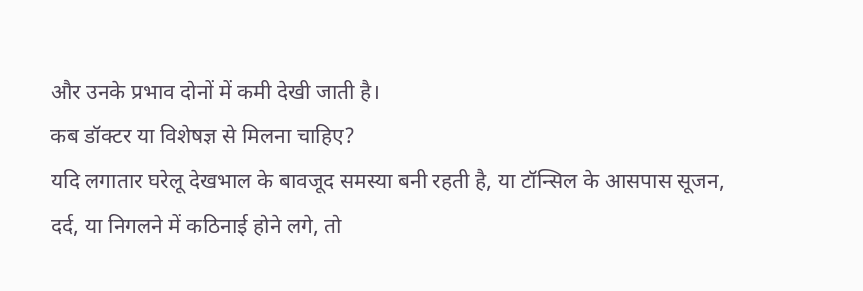और उनके प्रभाव दोनों में कमी देखी जाती है।
कब डॉक्टर या विशेषज्ञ से मिलना चाहिए?
यदि लगातार घरेलू देखभाल के बावजूद समस्या बनी रहती है, या टॉन्सिल के आसपास सूजन, दर्द, या निगलने में कठिनाई होने लगे, तो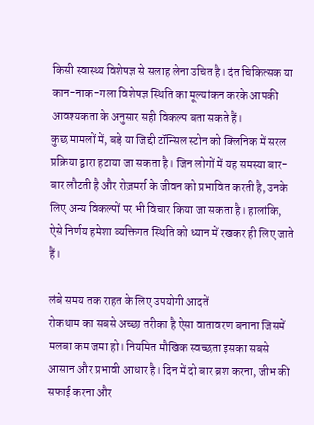किसी स्वास्थ्य विशेषज्ञ से सलाह लेना उचित है। दंत चिकित्सक या कान-नाक-गला विशेषज्ञ स्थिति का मूल्यांकन करके आपकी आवश्यकता के अनुसार सही विकल्प बता सकते हैं।
कुछ मामलों में, बड़े या जिद्दी टॉन्सिल स्टोन को क्लिनिक में सरल प्रक्रिया द्वारा हटाया जा सकता है। जिन लोगों में यह समस्या बार-बार लौटती है और रोज़मर्रा के जीवन को प्रभावित करती है, उनके लिए अन्य विकल्पों पर भी विचार किया जा सकता है। हालांकि, ऐसे निर्णय हमेशा व्यक्तिगत स्थिति को ध्यान में रखकर ही लिए जाते हैं।

लंबे समय तक राहत के लिए उपयोगी आदतें
रोकथाम का सबसे अच्छा तरीका है ऐसा वातावरण बनाना जिसमें मलबा कम जमा हो। नियमित मौखिक स्वच्छता इसका सबसे आसान और प्रभावी आधार है। दिन में दो बार ब्रश करना, जीभ की सफाई करना और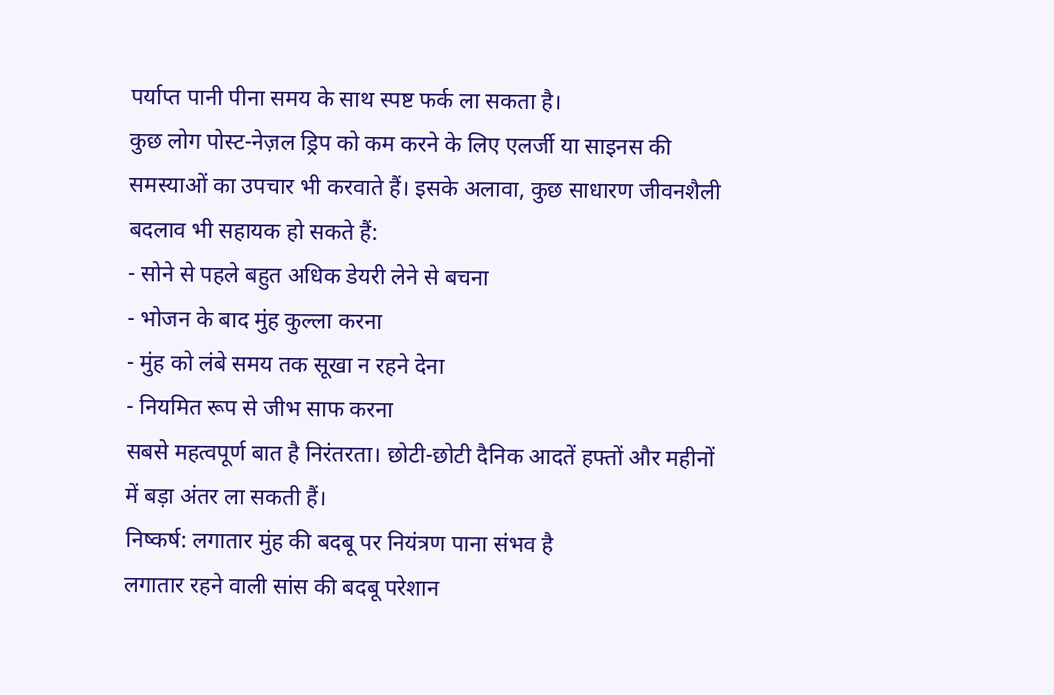पर्याप्त पानी पीना समय के साथ स्पष्ट फर्क ला सकता है।
कुछ लोग पोस्ट-नेज़ल ड्रिप को कम करने के लिए एलर्जी या साइनस की समस्याओं का उपचार भी करवाते हैं। इसके अलावा, कुछ साधारण जीवनशैली बदलाव भी सहायक हो सकते हैं:
- सोने से पहले बहुत अधिक डेयरी लेने से बचना
- भोजन के बाद मुंह कुल्ला करना
- मुंह को लंबे समय तक सूखा न रहने देना
- नियमित रूप से जीभ साफ करना
सबसे महत्वपूर्ण बात है निरंतरता। छोटी-छोटी दैनिक आदतें हफ्तों और महीनों में बड़ा अंतर ला सकती हैं।
निष्कर्ष: लगातार मुंह की बदबू पर नियंत्रण पाना संभव है
लगातार रहने वाली सांस की बदबू परेशान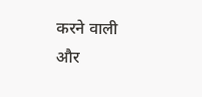करने वाली और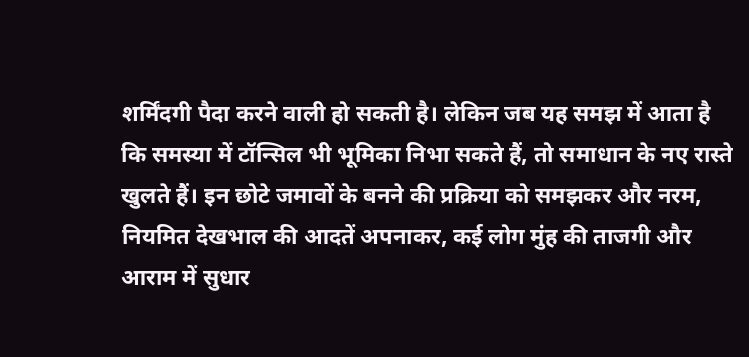शर्मिंदगी पैदा करने वाली हो सकती है। लेकिन जब यह समझ में आता है कि समस्या में टॉन्सिल भी भूमिका निभा सकते हैं, तो समाधान के नए रास्ते खुलते हैं। इन छोटे जमावों के बनने की प्रक्रिया को समझकर और नरम, नियमित देखभाल की आदतें अपनाकर, कई लोग मुंह की ताजगी और आराम में सुधार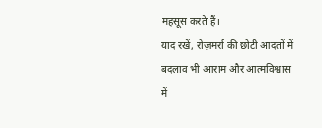महसूस करते हैं।
याद रखें, रोज़मर्रा की छोटी आदतों में बदलाव भी आराम और आत्मविश्वास में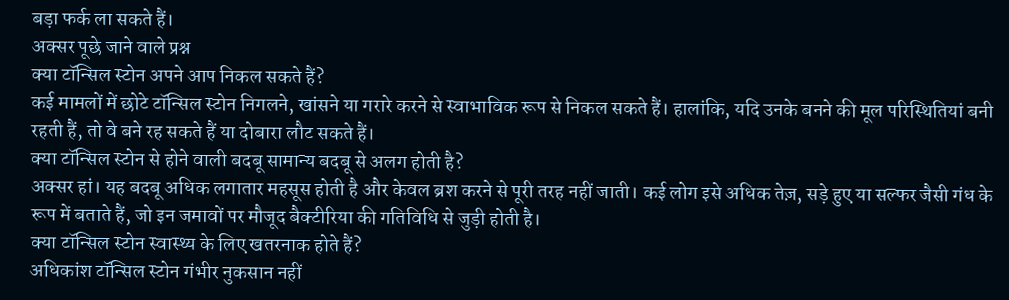बड़ा फर्क ला सकते हैं।
अक्सर पूछे जाने वाले प्रश्न
क्या टॉन्सिल स्टोन अपने आप निकल सकते हैं?
कई मामलों में छोटे टॉन्सिल स्टोन निगलने, खांसने या गरारे करने से स्वाभाविक रूप से निकल सकते हैं। हालांकि, यदि उनके बनने की मूल परिस्थितियां बनी रहती हैं, तो वे बने रह सकते हैं या दोबारा लौट सकते हैं।
क्या टॉन्सिल स्टोन से होने वाली बदबू सामान्य बदबू से अलग होती है?
अक्सर हां। यह बदबू अधिक लगातार महसूस होती है और केवल ब्रश करने से पूरी तरह नहीं जाती। कई लोग इसे अधिक तेज़, सड़े हुए या सल्फर जैसी गंध के रूप में बताते हैं, जो इन जमावों पर मौजूद बैक्टीरिया की गतिविधि से जुड़ी होती है।
क्या टॉन्सिल स्टोन स्वास्थ्य के लिए खतरनाक होते हैं?
अधिकांश टॉन्सिल स्टोन गंभीर नुकसान नहीं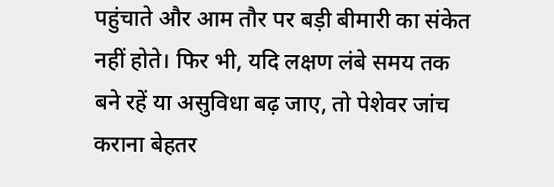पहुंचाते और आम तौर पर बड़ी बीमारी का संकेत नहीं होते। फिर भी, यदि लक्षण लंबे समय तक बने रहें या असुविधा बढ़ जाए, तो पेशेवर जांच कराना बेहतर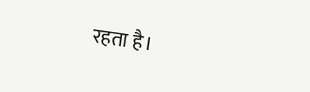रहता है।